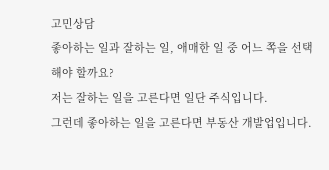고민상담
좋아하는 일과 잘하는 일, 애매한 일 중 어느 쪽을 선택해야 할까요?
저는 잘하는 일을 고른다면 일단 주식입니다.
그런데 좋아하는 일을 고른다면 부동산 개발업입니다.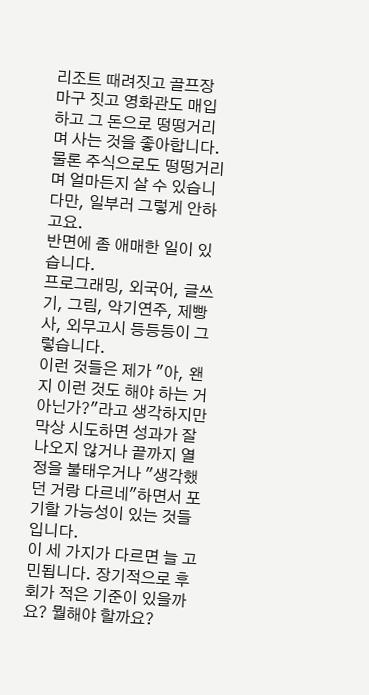리조트 때려짓고 골프장 마구 짓고 영화관도 매입하고 그 돈으로 떵떵거리며 사는 것을 좋아합니다.
물론 주식으로도 떵떵거리며 얼마든지 살 수 있습니다만, 일부러 그렇게 안하고요.
반면에 좀 애매한 일이 있습니다.
프로그래밍, 외국어, 글쓰기, 그림, 악기연주, 제빵사, 외무고시 등등등이 그렇습니다.
이런 것들은 제가 "아, 왠지 이런 것도 해야 하는 거 아닌가?"라고 생각하지만 막상 시도하면 성과가 잘 나오지 않거나 끝까지 열정을 불태우거나 "생각했던 거랑 다르네"하면서 포기할 가능성이 있는 것들입니다.
이 세 가지가 다르면 늘 고민됩니다. 장기적으로 후회가 적은 기준이 있을까요? 뭘해야 할까요?